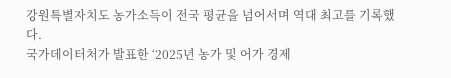강원특별자치도 농가소득이 전국 평균을 넘어서며 역대 최고를 기록했다.
국가데이터처가 발표한 ‘2025년 농가 및 어가 경제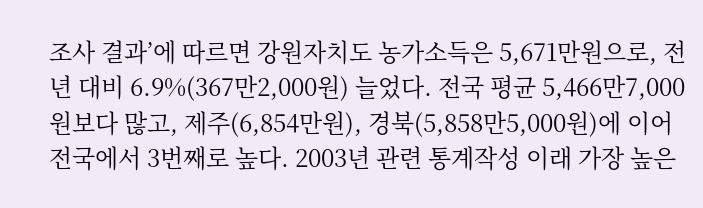조사 결과’에 따르면 강원자치도 농가소득은 5,671만원으로, 전년 대비 6.9%(367만2,000원) 늘었다. 전국 평균 5,466만7,000원보다 많고, 제주(6,854만원), 경북(5,858만5,000원)에 이어 전국에서 3번째로 높다. 2003년 관련 통계작성 이래 가장 높은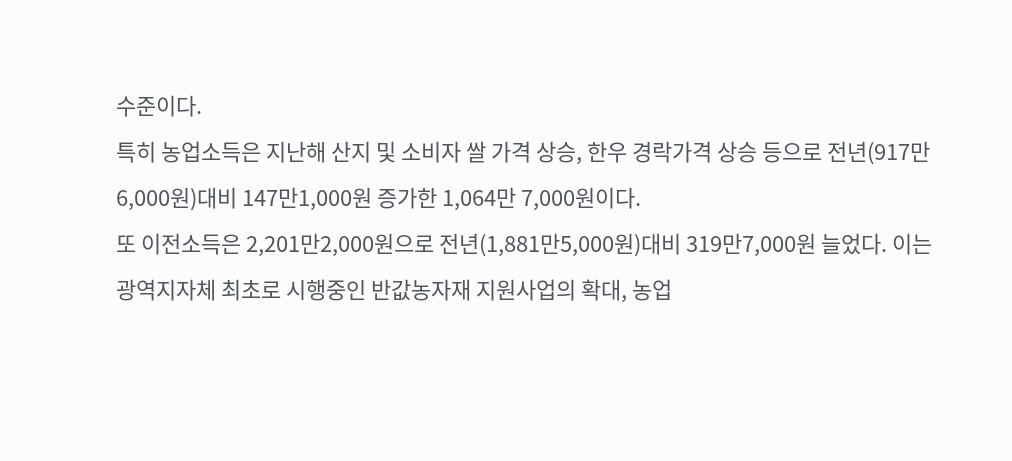수준이다.
특히 농업소득은 지난해 산지 및 소비자 쌀 가격 상승, 한우 경락가격 상승 등으로 전년(917만6,000원)대비 147만1,000원 증가한 1,064만 7,000원이다.
또 이전소득은 2,201만2,000원으로 전년(1,881만5,000원)대비 319만7,000원 늘었다. 이는 광역지자체 최초로 시행중인 반값농자재 지원사업의 확대, 농업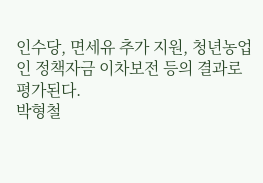인수당, 면세유 추가 지원, 청년농업인 정책자금 이차보전 등의 결과로 평가된다.
박형철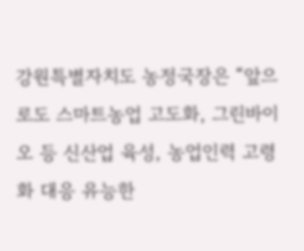강원특별자치도 농정국장은 “앞으로도 스마트농업 고도화, 그린바이오 등 신산업 육성, 농업인력 고령화 대응 유능한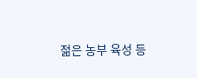젊은 농부 육성 등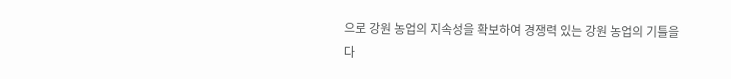으로 강원 농업의 지속성을 확보하여 경쟁력 있는 강원 농업의 기틀을 다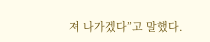져 나가겠다”고 말했다.